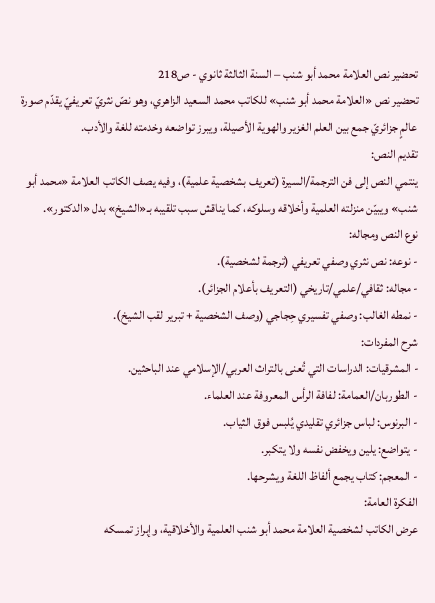تحضير نص العلامة محمد أبو شنب – السنة الثالثة ثانوي - ص218
تحضير نص «العلامة محمد أبو شنب» للكاتب محمد السعيد الزاهري، وهو نصّ نثريّ تعريفيّ يقدّم صورة عالمٍ جزائريّ جمع بين العلم الغزير والهوية الأصيلة، ويبرز تواضعه وخدمته للغة والأدب.
تقديم النص:
ينتمي النص إلى فن الترجمة/السيرة (تعريف بشخصية علمية)، وفيه يصف الكاتب العلامة «محمد أبو شنب» ويبيّن منزلته العلمية وأخلاقه وسلوكه، كما يناقش سبب تلقيبه بـ«الشيخ» بدل «الدكتور».
نوع النص ومجاله:
- نوعه: نص نثري وصفي تعريفي (ترجمة لشخصية).
- مجاله: ثقافي/علمي/تاريخي (التعريف بأعلام الجزائر).
- نمطه الغالب: وصفي تفسيري حِجاجي (وصف الشخصية + تبرير لقب الشيخ).
شرح المفردات:
- المشرقيات: الدراسات التي تُعنى بالتراث العربي/الإسلامي عند الباحثين.
- الطوربان/العمامة: لفافة الرأس المعروفة عند العلماء.
- البرنوس: لباس جزائري تقليدي يُلبس فوق الثياب.
- يتواضع: يلين ويخفض نفسه ولا يتكبر.
- المعجم: كتاب يجمع ألفاظ اللغة ويشرحها.
الفكرة العامة:
عرض الكاتب لشخصية العلامة محمد أبو شنب العلمية والأخلاقية، وإبراز تمسكه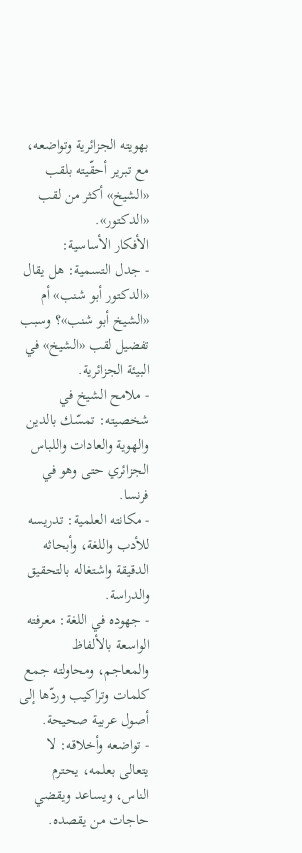بهويته الجزائرية وتواضعه، مع تبرير أحقّيته بلقب «الشيخ» أكثر من لقب «الدكتور».
الأفكار الأساسية:
- جدل التسمية: هل يقال «الدكتور أبو شنب» أم «الشيخ أبو شنب»؟ وسبب تفضيل لقب «الشيخ» في البيئة الجزائرية.
- ملامح الشيخ في شخصيته: تمسّك بالدين والهوية والعادات واللباس الجزائري حتى وهو في فرنسا.
- مكانته العلمية: تدريسه للأدب واللغة، وأبحاثه الدقيقة واشتغاله بالتحقيق والدراسة.
- جهوده في اللغة: معرفته الواسعة بالألفاظ والمعاجم، ومحاولته جمع كلمات وتراكيب وردّها إلى أصول عربية صحيحة.
- تواضعه وأخلاقه: لا يتعالى بعلمه، يحترم الناس، ويساعد ويقضي حاجات من يقصده.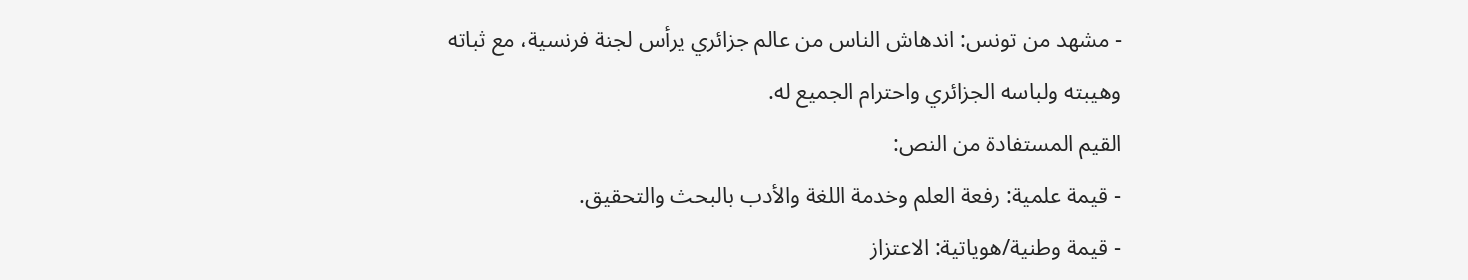- مشهد من تونس: اندهاش الناس من عالم جزائري يرأس لجنة فرنسية، مع ثباته وهيبته ولباسه الجزائري واحترام الجميع له.
القيم المستفادة من النص:
- قيمة علمية: رفعة العلم وخدمة اللغة والأدب بالبحث والتحقيق.
- قيمة وطنية/هوياتية: الاعتزاز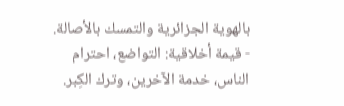بالهوية الجزائرية والتمسك بالأصالة.
- قيمة أخلاقية: التواضع، احترام الناس، خدمة الآخرين، وترك الكِبر.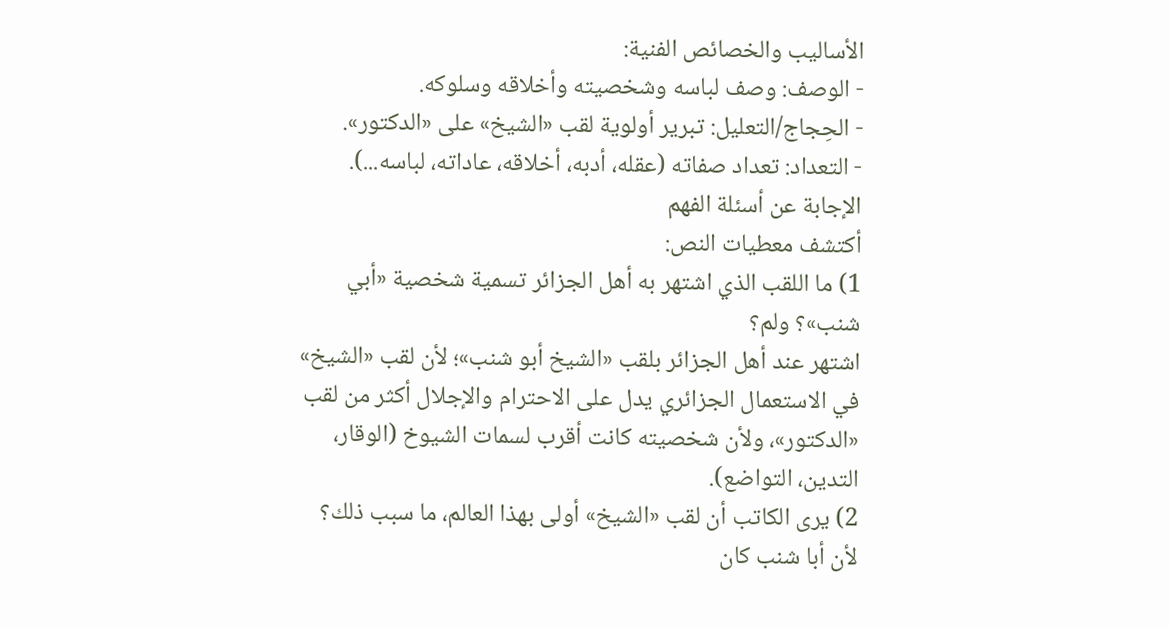الأساليب والخصائص الفنية:
- الوصف: وصف لباسه وشخصيته وأخلاقه وسلوكه.
- الحِجاج/التعليل: تبرير أولوية لقب «الشيخ» على «الدكتور».
- التعداد: تعداد صفاته (عقله، أدبه، أخلاقه، عاداته، لباسه...).
الإجابة عن أسئلة الفهم
أكتشف معطيات النص:
1) ما اللقب الذي اشتهر به أهل الجزائر تسمية شخصية «أبي شنب»؟ ولم؟
اشتهر عند أهل الجزائر بلقب «الشيخ أبو شنب»؛ لأن لقب «الشيخ» في الاستعمال الجزائري يدل على الاحترام والإجلال أكثر من لقب «الدكتور»، ولأن شخصيته كانت أقرب لسمات الشيوخ (الوقار، التدين، التواضع).
2) يرى الكاتب أن لقب «الشيخ» أولى بهذا العالم، ما سبب ذلك؟
لأن أبا شنب كان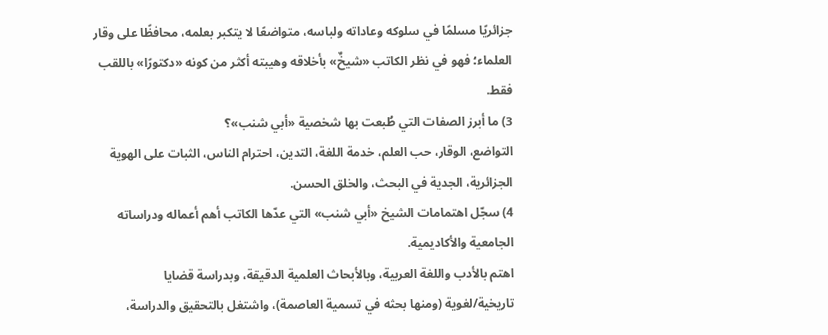جزائريًا مسلمًا في سلوكه وعاداته ولباسه، متواضعًا لا يتكبر بعلمه، محافظًا على وقار العلماء؛ فهو في نظر الكاتب «شيخٌ» بأخلاقه وهيبته أكثر من كونه «دكتورًا» باللقب فقط.
3) ما أبرز الصفات التي طُبعت بها شخصية «أبي شنب»؟
التواضع، الوقار، حب العلم، خدمة اللغة، التدين، احترام الناس، الثبات على الهوية الجزائرية، الجدية في البحث، والخلق الحسن.
4) سجّل اهتمامات الشيخ «أبي شنب» التي عدّها الكاتب أهم أعماله ودراساته الجامعية والأكاديمية.
اهتم بالأدب واللغة العربية، وبالأبحاث العلمية الدقيقة، وبدراسة قضايا تاريخية/لغوية (ومنها بحثه في تسمية العاصمة)، واشتغل بالتحقيق والدراسة،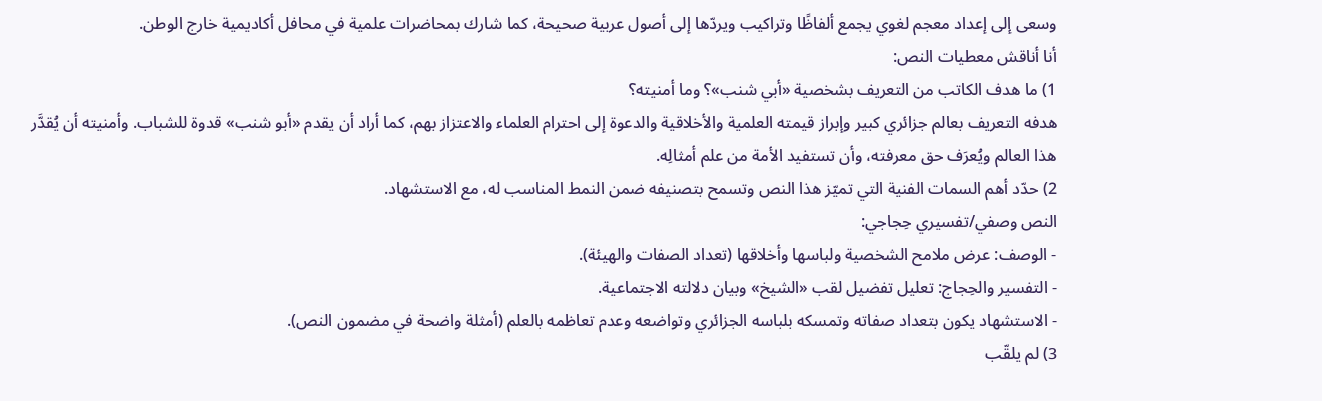وسعى إلى إعداد معجم لغوي يجمع ألفاظًا وتراكيب ويردّها إلى أصول عربية صحيحة، كما شارك بمحاضرات علمية في محافل أكاديمية خارج الوطن.
أنا أناقش معطيات النص:
1) ما هدف الكاتب من التعريف بشخصية «أبي شنب»؟ وما أمنيته؟
هدفه التعريف بعالم جزائري كبير وإبراز قيمته العلمية والأخلاقية والدعوة إلى احترام العلماء والاعتزاز بهم، كما أراد أن يقدم «أبو شنب» قدوة للشباب. وأمنيته أن يُقدَّر هذا العالم ويُعرَف حق معرفته، وأن تستفيد الأمة من علم أمثالِه.
2) حدّد أهم السمات الفنية التي تميّز هذا النص وتسمح بتصنيفه ضمن النمط المناسب له، مع الاستشهاد.
النص وصفي/تفسيري حِجاجي:
- الوصف: عرض ملامح الشخصية ولباسها وأخلاقها (تعداد الصفات والهيئة).
- التفسير والحِجاج: تعليل تفضيل لقب «الشيخ» وبيان دلالته الاجتماعية.
- الاستشهاد يكون بتعداد صفاته وتمسكه بلباسه الجزائري وتواضعه وعدم تعاظمه بالعلم (أمثلة واضحة في مضمون النص).
3) لم يلقّب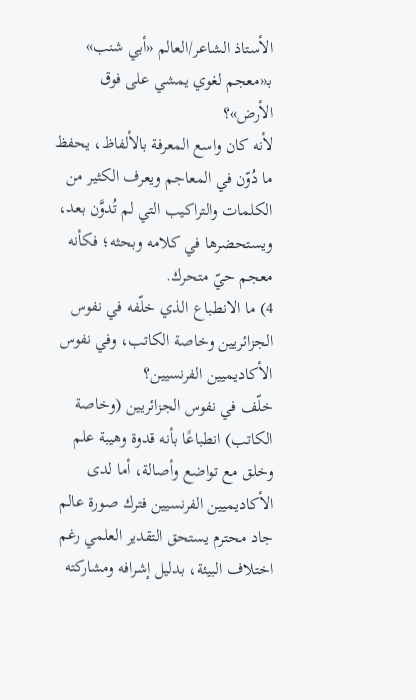الأستاذ الشاعر/العالم «أبي شنب» بـ«معجم لغوي يمشي على فوق الأرض»؟
لأنه كان واسع المعرفة بالألفاظ، يحفظ ما دُوّن في المعاجم ويعرف الكثير من الكلمات والتراكيب التي لم تُدوَّن بعد، ويستحضرها في كلامه وبحثه؛ فكأنه معجم حيّ متحرك.
4) ما الانطباع الذي خلّفه في نفوس الجزائريين وخاصة الكاتب، وفي نفوس الأكاديميين الفرنسيين؟
خلّف في نفوس الجزائريين (وخاصة الكاتب) انطباعًا بأنه قدوة وهيبة علم وخلق مع تواضع وأصالة، أما لدى الأكاديميين الفرنسيين فترك صورة عالم جاد محترم يستحق التقدير العلمي رغم اختلاف البيئة، بدليل إشرافه ومشاركته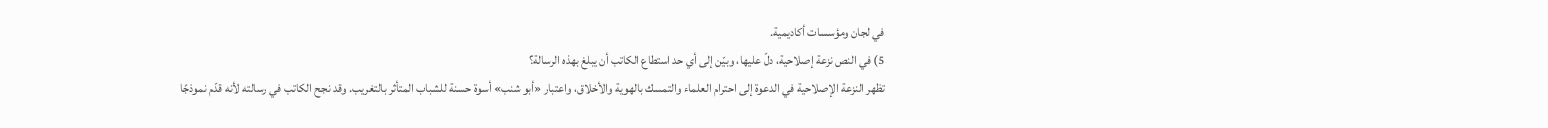في لجان ومؤسسات أكاديمية.
5) في النص نزعة إصلاحية، دلّ عليها، وبيّن إلى أي حد استطاع الكاتب أن يبلغ بهذه الرسالة؟
تظهر النزعة الإصلاحية في الدعوة إلى احترام العلماء والتمسك بالهوية والأخلاق، واعتبار «أبو شنب» أسوة حسنة للشباب المتأثر بالتغريب. وقد نجح الكاتب في رسالته لأنه قدّم نموذجًا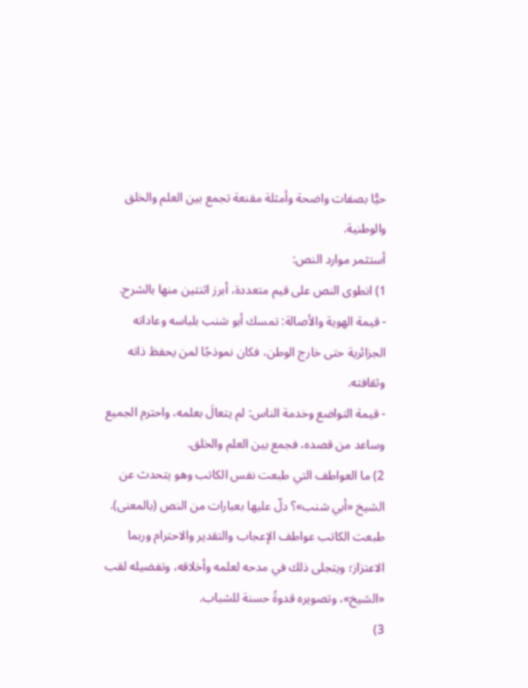حيًّا بصفات واضحة وأمثلة مقنعة تجمع بين العلم والخلق والوطنية.
أستثمر موارد النص:
1) انطوى النص على قيم متعددة، أبرز اثنتين منها بالشرح.
- قيمة الهوية والأصالة: تمسك أبو شنب بلباسه وعاداته الجزائرية حتى خارج الوطن، فكان نموذجًا لمن يحفظ ذاته وثقافته.
- قيمة التواضع وخدمة الناس: لم يتعالَ بعلمه، واحترم الجميع وساعد من قصده، فجمع بين العلم والخلق.
2) ما العواطف التي طبعت نفس الكاتب وهو يتحدث عن الشيخ «أبي شنب»؟ دلّ عليها بعبارات من النص (بالمعنى).
طبعت الكاتب عواطف الإعجاب والتقدير والاحترام وربما الاعتزاز؛ ويتجلى ذلك في مدحه لعلمه وأخلاقه، وتفضيله لقب «الشيخ»، وتصويره قدوةً حسنة للشباب.
3)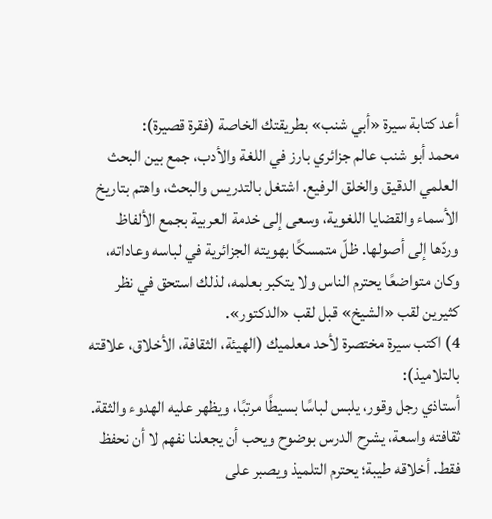أعد كتابة سيرة «أبي شنب» بطريقتك الخاصة (فقرة قصيرة):
محمد أبو شنب عالم جزائري بارز في اللغة والأدب، جمع بين البحث العلمي الدقيق والخلق الرفيع. اشتغل بالتدريس والبحث، واهتم بتاريخ الأسماء والقضايا اللغوية، وسعى إلى خدمة العربية بجمع الألفاظ وردّها إلى أصولها. ظلّ متمسكًا بهويته الجزائرية في لباسه وعاداته، وكان متواضعًا يحترم الناس ولا يتكبر بعلمه، لذلك استحق في نظر كثيرين لقب «الشيخ» قبل لقب «الدكتور».
4) اكتب سيرة مختصرة لأحد معلميك (الهيئة، الثقافة، الأخلاق، علاقته بالتلاميذ):
أستاذي رجل وقور، يلبس لباسًا بسيطًا مرتبًا، ويظهر عليه الهدوء والثقة. ثقافته واسعة، يشرح الدرس بوضوح ويحب أن يجعلنا نفهم لا أن نحفظ فقط. أخلاقه طيبة؛ يحترم التلميذ ويصبر على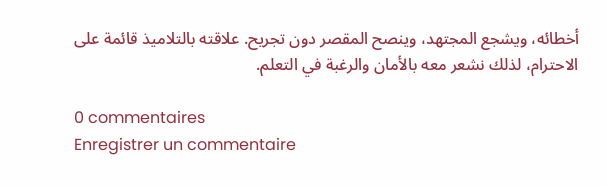أخطائه، ويشجع المجتهد، وينصح المقصر دون تجريح. علاقته بالتلاميذ قائمة على الاحترام، لذلك نشعر معه بالأمان والرغبة في التعلم.

0 commentaires
Enregistrer un commentaire